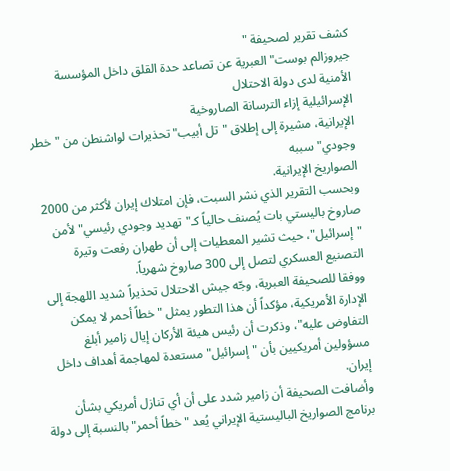كشف تقرير لصحيفة "
جيروزالم بوست" العبرية عن تصاعد حدة القلق داخل المؤسسة الأمنية لدى دولة الاحتلال
الإسرائيلية إزاء الترسانة الصاروخية
الإيرانية، مشيرة إلى إطلاق "تل أبيب" تحذيرات لواشنطن من "خطر وجودي" سببه
الصواريخ الإيرانية.
وبحسب التقرير الذي نشر السبت، فإن امتلاك إيران لأكثر من 2000 صاروخ باليستي بات يُصنف حالياً كـ"تهديد وجودي رئيسي" لأمن "إسرائيل"، حيث تشير المعطيات إلى أن طهران رفعت وتيرة التصنيع العسكري لتصل إلى 300 صاروخ شهرياً.
ووفقا للصحيفة العبرية، وجّه جيش الاحتلال تحذيراً شديد اللهجة إلى الإدارة الأمريكية، مؤكداً أن هذا التطور يمثل "خطاً أحمر لا يمكن التفاوض عليه"، وذكرت أن رئيس هيئة الأركان إيال زامير أبلغ مسؤولين أمريكيين بأن "إسرائيل" مستعدة لمهاجمة أهداف داخل إيران.
وأضافت الصحيفة أن زامير شدد على أن أي تنازل أمريكي بشأن برنامج الصواريخ الباليستية الإيراني يُعد "خطاً أحمر" بالنسبة إلى دولة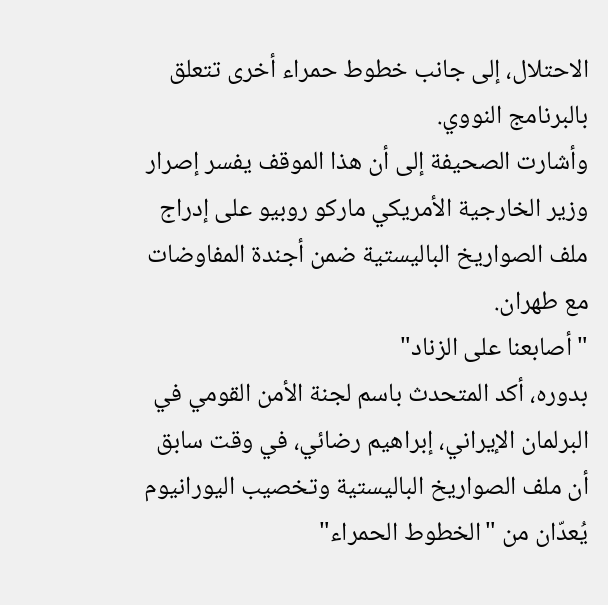الاحتلال، إلى جانب خطوط حمراء أخرى تتعلق بالبرنامج النووي.
وأشارت الصحيفة إلى أن هذا الموقف يفسر إصرار وزير الخارجية الأمريكي ماركو روبيو على إدراج ملف الصواريخ الباليستية ضمن أجندة المفاوضات مع طهران.
"أصابعنا على الزناد"
بدوره، أكد المتحدث باسم لجنة الأمن القومي في البرلمان الإيراني، إبراهيم رضائي، في وقت سابق أن ملف الصواريخ الباليستية وتخصيب اليورانيوم يُعدّان من "الخطوط الحمراء"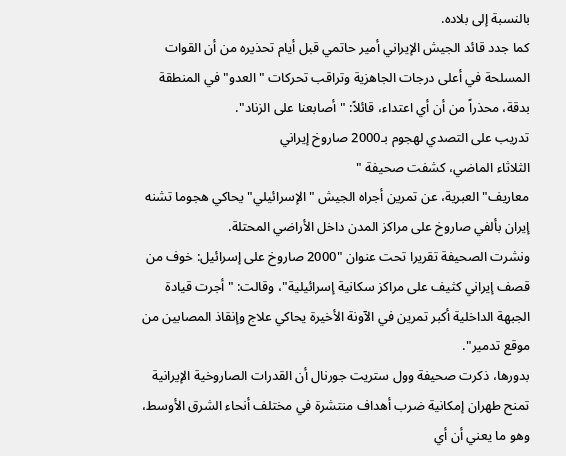بالنسبة إلى بلاده.
كما جدد قائد الجيش الإيراني أمير حاتمي قبل أيام تحذيره من أن القوات المسلحة في أعلى درجات الجاهزية وتراقب تحركات "العدو" في المنطقة بدقة، محذراً من أن أي اعتداء، قائلاً: "أصابعنا على الزناد".
تدريب على التصدي لهجوم بـ2000 صاروخ إيراني
الثلاثاء الماضي، كشفت صحيفة "
معاريف" العبرية، عن تمرين أجراه الجيش "الإسرائيلي" يحاكي هجوما تشنه إيران بألفي صاروخ على مراكز المدن داخل الأراضي المحتلة.
ونشرت الصحيفة تقريرا تحت عنوان "2000 صاروخ على إسرائيل: خوف من قصف إيراني كثيف على مراكز سكانية إسرائيلية"، وقالت: "أجرت قيادة الجبهة الداخلية أكبر تمرين في الآونة الأخيرة يحاكي علاج وإنقاذ المصابين من موقع تدمير".
بدورها، ذكرت صحيفة وول ستريت جورنال أن القدرات الصاروخية الإيرانية تمنح طهران إمكانية ضرب أهداف منتشرة في مختلف أنحاء الشرق الأوسط، وهو ما يعني أن أي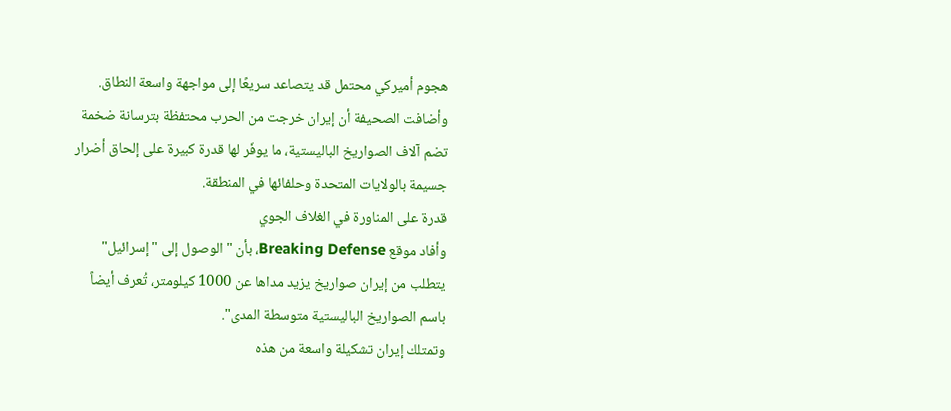هجوم أميركي محتمل قد يتصاعد سريعًا إلى مواجهة واسعة النطاق.
وأضافت الصحيفة أن إيران خرجت من الحرب محتفظة بترسانة ضخمة تضم آلاف الصواريخ الباليستية، ما يوفّر لها قدرة كبيرة على إلحاق أضرار جسيمة بالولايات المتحدة وحلفائها في المنطقة.
قدرة على المناورة في الغلاف الجوي
وأفاد موقع Breaking Defense، بأن "الوصول إلى "إسرائيل" يتطلب من إيران صواريخ يزيد مداها عن 1000 كيلومتر، تُعرف أيضاً باسم الصواريخ الباليستية متوسطة المدى".
وتمتلك إيران تشكيلة واسعة من هذه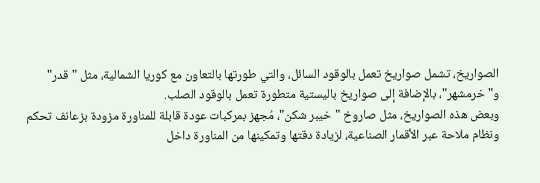الصواريخ، تشمل صواريخ تعمل بالوقود السائل، والتي طورتها بالتعاون مع كوريا الشمالية، مثل "قدر" و"خرمشهر"، بالإضافة إلى صواريخ باليستية متطورة تعمل بالوقود الصلب.
وبعض هذه الصواريخ، مثل صاروخ "خيبر شكن"، مُجهز بمركبات عودة قابلة للمناورة مزودة بزعانف تحكم ونظام ملاحة عبر الأقمار الصناعية، لزيادة دقتها وتمكينها من المناورة داخل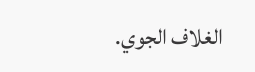الغلاف الجوي.